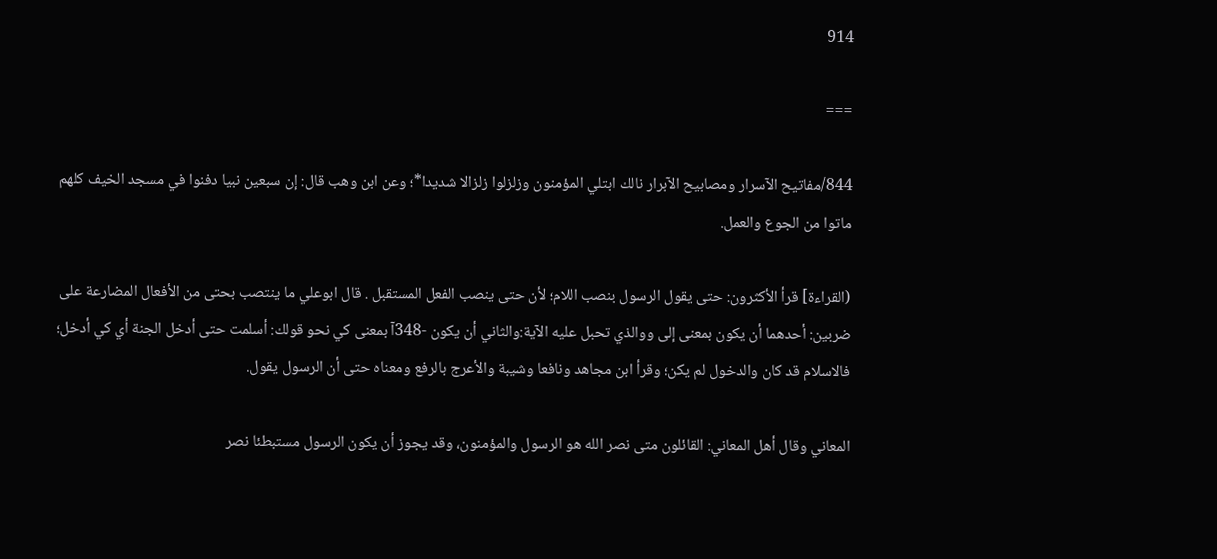914

===

844/مفاتيح الآسرار ومصابيح الآبرار نالك ابتلي المؤمنون وزلزلوا زلزالا شديدا*؛ وعن ابن وهب قال: إن سبعين نبيا دفنوا في مسجد الخيف كلهم ماتوا من الجوع والعمل.

(القراءة] قرأ الأكثرون: حتى يقول الرسول بنصب اللام؛ لأن حتى ينصب الفعل المستقبل . قال ابوعلي ما ينتصب بحتى من الأفعال المضارعة على ضربين: أحدهما أن يكون بمعنى إلى ووالذي تحبل عليه الآية:والثاني أن يكون -348آ بمعنى كي نحو قولك: أسلمت حتى أدخل الجنة أي كي أدخل؛ فالاسلام قد كان والدخول لم يكن؛ وقرأ ابن مجاهد ونافعا وشيبة والأعرج بالرفع ومعناه حتى أن الرسول يقول.

المعاني وقال أهل المعاني: القائلون متى نصر الله هو الرسول والمؤمنون، وقد يجوز أن يكون الرسول مستبطئا نصر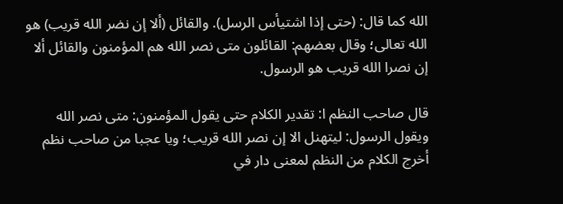الله كما قال: (حتى إذا اشتيأس الرسل). والقائل (ألا إن نضر الله قريب) هو الله تعالى؛ وقال بعضهم: القائلون متى نصر الله هم المؤمنون والقائل ألا إن نصرا الله قريب هو الرسول.

قال صاحب النظم ا: تقدير الكلام حتى يقول المؤمنون: متى نصر الله ويقول الرسول: ليتهنل الا إن نصر الله قريب؛ ويا عجبا من صاحب نظم أخرج الكلام من النظم لمعنى دار في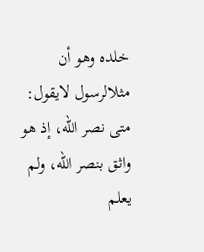خلده وهو أن مثلالرسول لايقول: متى نصر الله، إذ هو واثق بنصر الله، ولم يعلم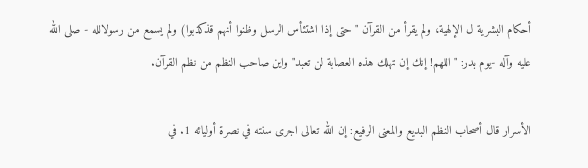أحكام البشرية ل الإلهية، ولم يقرأ من القرآن "حتى إذا اشتئأس الرسل وظنوا أنهم قذكذبوا) ولم يسمع من رسولالله - صلى الله عليه وآله -يوم بدر: "اللهم! إنك إن تهلك هذه العصابة لن تعبد" واين صاحب النظم من نظم القرآن.

الأسرار قال أصحاب النظم البديع والمعنى الرفيع: إن الله تعالى اجرى سنته في نصرة أوليائه 1. في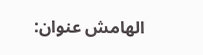الهامش عنوان: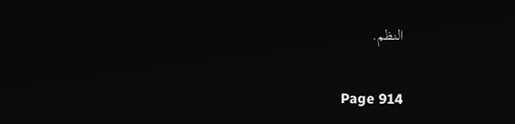النظم.

Page 914